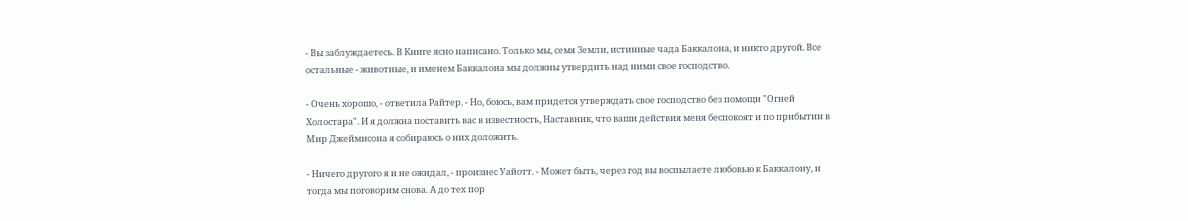- Вы заблуждаетесь. В Книге ясно написано. Только мы, семя Земли, истинные чада Баккалона, и никто другой. Все остальные - животные, и именем Баккалона мы должны утвердить над ними свое господство.

- Очень хорошо, - ответила Райтер. - Но, боюсь, вам придется утверждать свое господство без помощи "Огней Холостара". И я должна поставить вас в известность, Наставник, что ваши действия меня беспокоят и по прибытии в Мир Джеймисона я собираюсь о них доложить.

- Ничего другого я и не ожидал, - произнес Уайотт. - Может быть, через год вы воспылаете любовью к Баккалону, и тогда мы поговорим снова. А до тех пор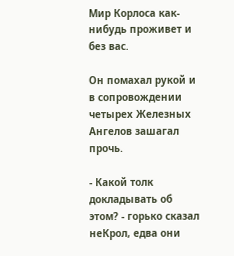Мир Корлоса как-нибудь проживет и без вас.

Он помахал рукой и в сопровождении четырех Железных Ангелов зашагал прочь.

- Какой толк докладывать об этом? - горько сказал неКрол, едва они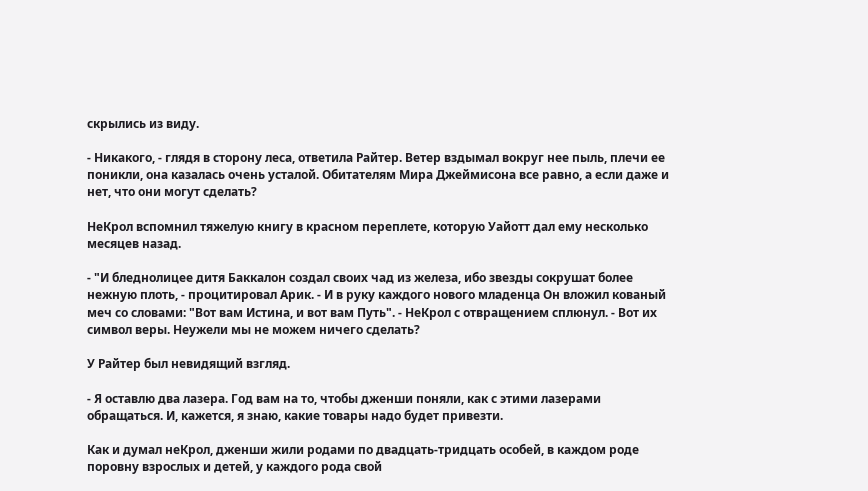скрылись из виду.

- Никакого, - глядя в сторону леса, ответила Райтер. Ветер вздымал вокруг нее пыль, плечи ее поникли, она казалась очень усталой. Обитателям Мира Джеймисона все равно, а если даже и нет, что они могут сделать?

НеКрол вспомнил тяжелую книгу в красном переплете, которую Уайотт дал ему несколько месяцев назад.

- "И бледнолицее дитя Баккалон создал своих чад из железа, ибо звезды сокрушат более нежную плоть, - процитировал Арик. - И в руку каждого нового младенца Он вложил кованый меч со словами: "Вот вам Истина, и вот вам Путь". - НеКрол с отвращением сплюнул. - Вот их символ веры. Неужели мы не можем ничего сделать?

У Райтер был невидящий взгляд.

- Я оставлю два лазера. Год вам на то, чтобы дженши поняли, как с этими лазерами обращаться. И, кажется, я знаю, какие товары надо будет привезти.

Как и думал неКрол, дженши жили родами по двадцать-тридцать особей, в каждом роде поровну взрослых и детей, у каждого рода свой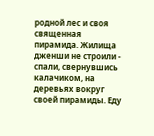родной лес и своя священная пирамида. Жилища дженши не строили - спали, свернувшись калачиком, на деревьях вокруг своей пирамиды. Еду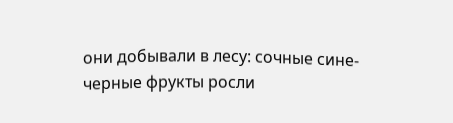они добывали в лесу: сочные сине-черные фрукты росли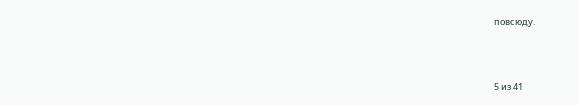повсюду.



5 из 41